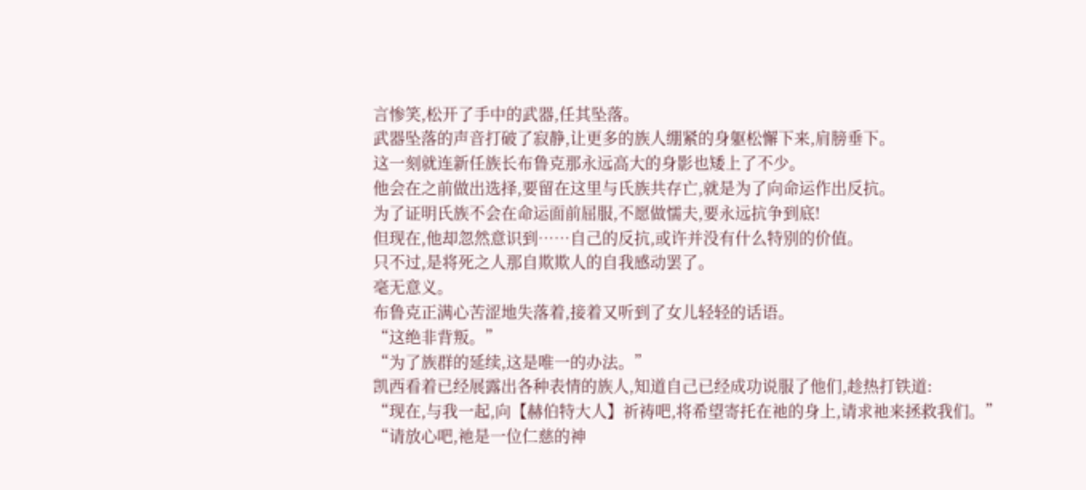言惨笑,松开了手中的武器,任其坠落。
武器坠落的声音打破了寂静,让更多的族人绷紧的身躯松懈下来,肩膀垂下。
这一刻就连新任族长布鲁克那永远高大的身影也矮上了不少。
他会在之前做出选择,要留在这里与氏族共存亡,就是为了向命运作出反抗。
为了证明氏族不会在命运面前屈服,不愿做懦夫,要永远抗争到底!
但现在,他却忽然意识到……自己的反抗,或许并没有什么特别的价值。
只不过,是将死之人那自欺欺人的自我感动罢了。
毫无意义。
布鲁克正满心苦涩地失落着,接着又听到了女儿轻轻的话语。
“这绝非背叛。”
“为了族群的延续,这是唯一的办法。”
凯西看着已经展露出各种表情的族人,知道自己已经成功说服了他们,趁热打铁道:
“现在,与我一起,向【赫伯特大人】祈祷吧,将希望寄托在祂的身上,请求祂来拯救我们。”
“请放心吧,祂是一位仁慈的神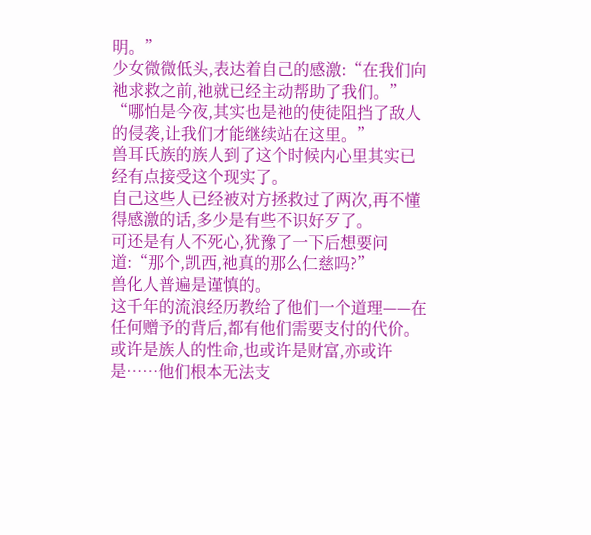明。”
少女微微低头,表达着自己的感激:“在我们向祂求救之前,祂就已经主动帮助了我们。”
“哪怕是今夜,其实也是祂的使徒阻挡了敌人的侵袭,让我们才能继续站在这里。”
兽耳氏族的族人到了这个时候内心里其实已经有点接受这个现实了。
自己这些人已经被对方拯救过了两次,再不懂得感激的话,多少是有些不识好歹了。
可还是有人不死心,犹豫了一下后想要问道:“那个,凯西,祂真的那么仁慈吗?”
兽化人普遍是谨慎的。
这千年的流浪经历教给了他们一个道理——在任何赠予的背后,都有他们需要支付的代价。
或许是族人的性命,也或许是财富,亦或许是……他们根本无法支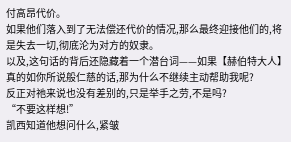付高昂代价。
如果他们落入到了无法偿还代价的情况,那么最终迎接他们的,将是失去一切,彻底沦为对方的奴隶。
以及,这句话的背后还隐藏着一个潜台词——如果【赫伯特大人】真的如你所说般仁慈的话,那为什么不继续主动帮助我呢?
反正对祂来说也没有差别的,只是举手之劳,不是吗?
“不要这样想!”
凯西知道他想问什么,紧皱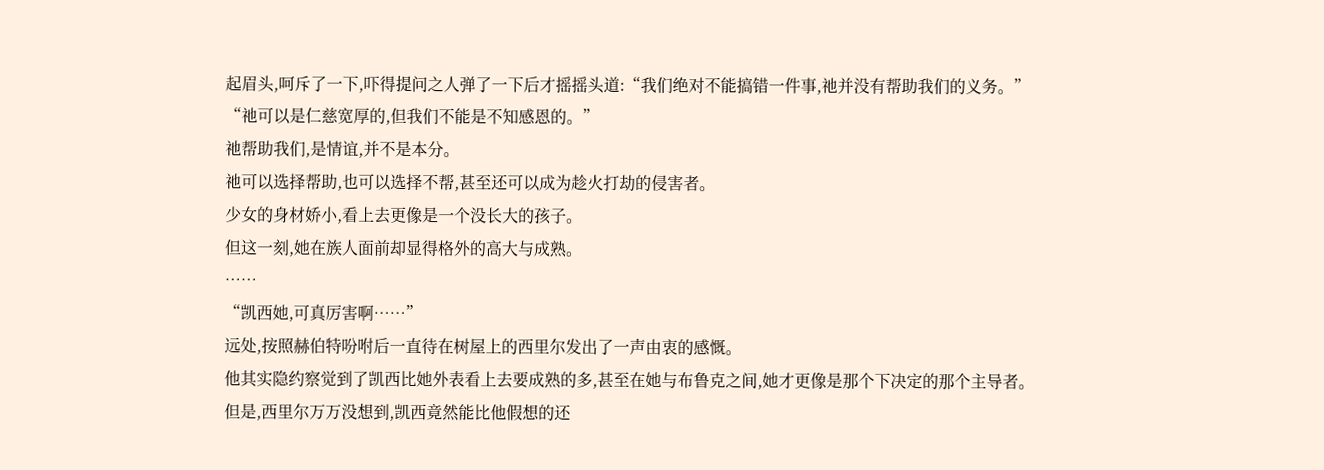起眉头,呵斥了一下,吓得提问之人弹了一下后才摇摇头道:“我们绝对不能搞错一件事,祂并没有帮助我们的义务。”
“祂可以是仁慈宽厚的,但我们不能是不知感恩的。”
祂帮助我们,是情谊,并不是本分。
祂可以选择帮助,也可以选择不帮,甚至还可以成为趁火打劫的侵害者。
少女的身材娇小,看上去更像是一个没长大的孩子。
但这一刻,她在族人面前却显得格外的高大与成熟。
……
“凯西她,可真厉害啊……”
远处,按照赫伯特吩咐后一直待在树屋上的西里尔发出了一声由衷的感慨。
他其实隐约察觉到了凯西比她外表看上去要成熟的多,甚至在她与布鲁克之间,她才更像是那个下决定的那个主导者。
但是,西里尔万万没想到,凯西竟然能比他假想的还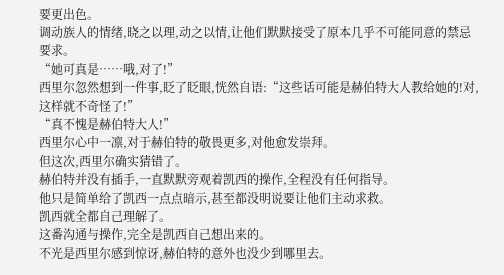要更出色。
调动族人的情绪,晓之以理,动之以情,让他们默默接受了原本几乎不可能同意的禁忌要求。
“她可真是……哦,对了!”
西里尔忽然想到一件事,眨了眨眼,恍然自语:“这些话可能是赫伯特大人教给她的!对,这样就不奇怪了!”
“真不愧是赫伯特大人!”
西里尔心中一凛,对于赫伯特的敬畏更多,对他愈发崇拜。
但这次,西里尔确实猜错了。
赫伯特并没有插手,一直默默旁观着凯西的操作,全程没有任何指导。
他只是简单给了凯西一点点暗示,甚至都没明说要让他们主动求救。
凯西就全都自己理解了。
这番沟通与操作,完全是凯西自己想出来的。
不光是西里尔感到惊讶,赫伯特的意外也没少到哪里去。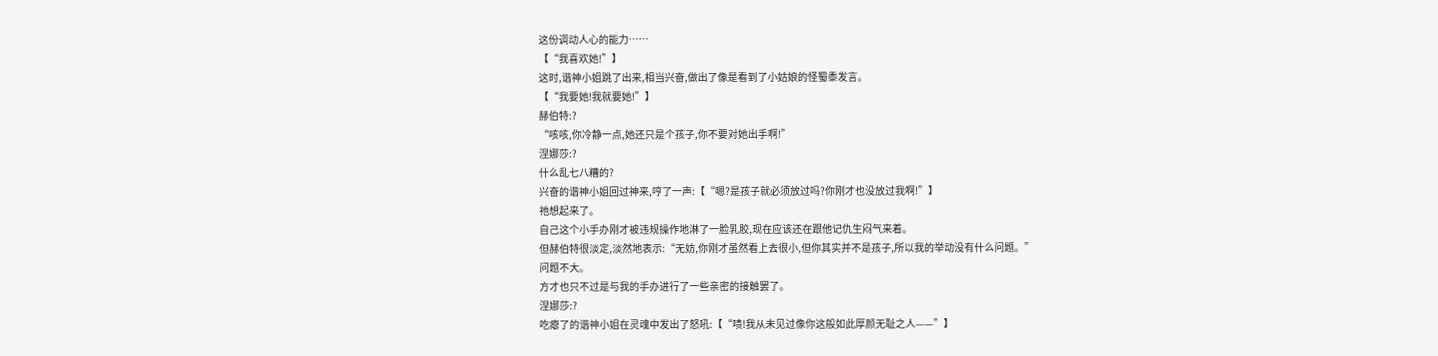这份调动人心的能力……
【“我喜欢她!”】
这时,谐神小姐跳了出来,相当兴奋,做出了像是看到了小姑娘的怪蜀黍发言。
【“我要她!我就要她!”】
赫伯特:?
“咳咳,你冷静一点,她还只是个孩子,你不要对她出手啊!”
涅娜莎:?
什么乱七八糟的?
兴奋的谐神小姐回过神来,哼了一声:【“嗯?是孩子就必须放过吗?你刚才也没放过我啊!”】
祂想起来了。
自己这个小手办刚才被违规操作地淋了一脸乳胶,现在应该还在跟他记仇生闷气来着。
但赫伯特很淡定,淡然地表示:“无妨,你刚才虽然看上去很小,但你其实并不是孩子,所以我的举动没有什么问题。”
问题不大。
方才也只不过是与我的手办进行了一些亲密的接触罢了。
涅娜莎:?
吃瘪了的谐神小姐在灵魂中发出了怒吼:【“啧!我从未见过像你这般如此厚颜无耻之人——”】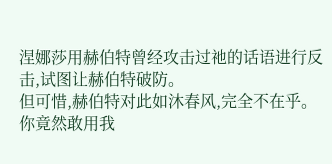涅娜莎用赫伯特曾经攻击过祂的话语进行反击,试图让赫伯特破防。
但可惜,赫伯特对此如沐春风,完全不在乎。
你竟然敢用我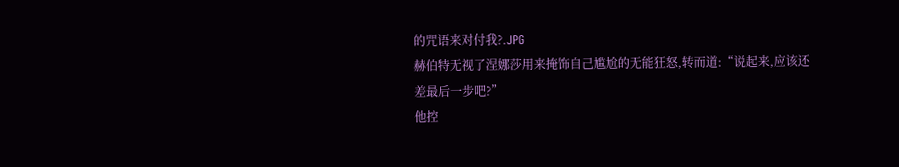的咒语来对付我?.JPG
赫伯特无视了涅娜莎用来掩饰自己尴尬的无能狂怒,转而道:“说起来,应该还差最后一步吧?”
他控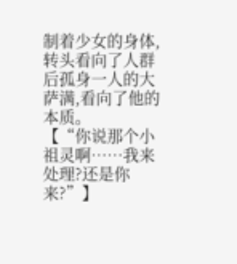制着少女的身体,转头看向了人群后孤身一人的大萨满,看向了他的本质。
【“你说那个小祖灵啊……我来处理?还是你来?”】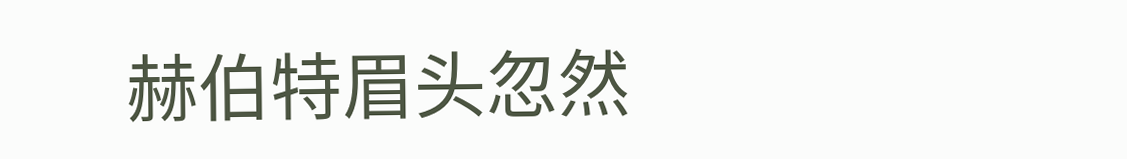赫伯特眉头忽然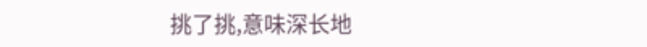挑了挑,意味深长地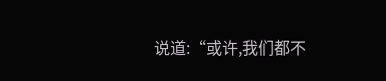说道:“或许,我们都不